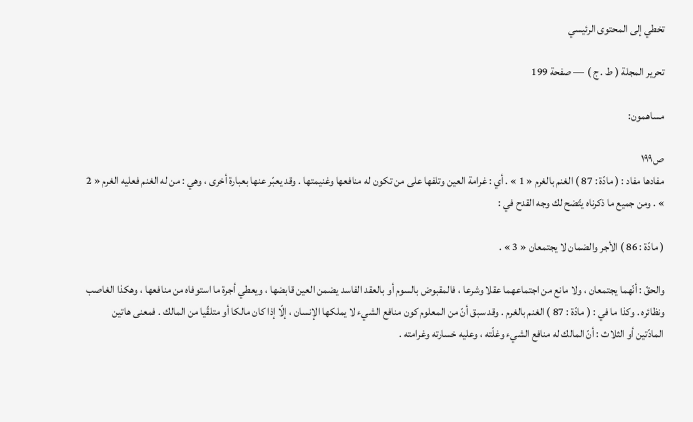تخطي إلى المحتوى الرئيسي

تحرير المجلة ( ط . ج ) — صفحة 199

مساهمون:

ص١٩٩
مفادها مفاد : ( مادّة : 87 ) الغنم بالغرم « 1 » . أي : غرامة العين وتلفها على من تكون له منافعها وغنيمتها . وقد يعبّر عنها بعبارة أخرى ، وهي : من له الغنم فعليه الغرم « 2 » . ومن جميع ما ذكرناه يتّضح لك وجه القدح في :

( مادّة : 86 ) الأجر والضمان لا يجتمعان « 3 » .

والحقّ : أنّهما يجتمعان ، ولا مانع من اجتماعهما عقلا وشرعا ، فالمقبوض بالسوم أو بالعقد الفاسد يضمن العين قابضها ، ويعطي أجرة ما استوفاه من منافعها ، وهكذا الغاصب ونظائره . وكذا ما في : ( مادّة : 87 ) الغنم بالغرم . وقد سبق أنّ من المعلوم كون منافع الشيء لا يملكها الإنسان ، إلّا إذا كان مالكا أو متلقّيا من المالك . فمعنى هاتين المادّتين أو الثلاث : أنّ المالك له منافع الشيء وغلّته ، وعليه خسارته وغرامته .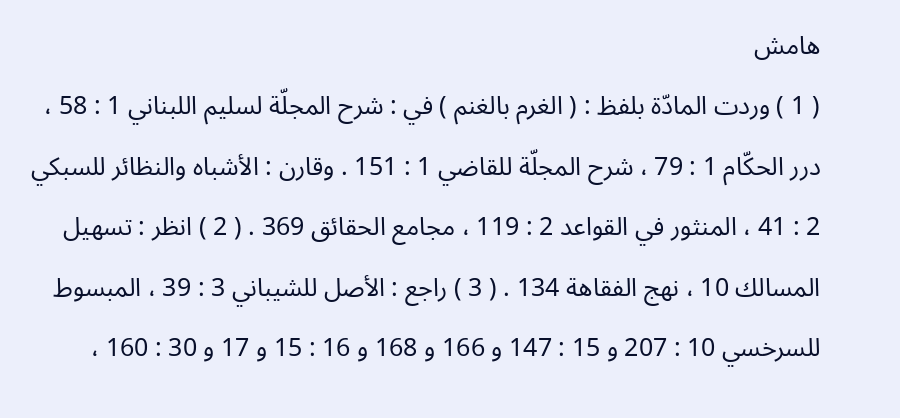هامش
( 1 ) وردت المادّة بلفظ : ( الغرم بالغنم ) في : شرح المجلّة لسليم اللبناني 1 : 58 ، درر الحكّام 1 : 79 ، شرح المجلّة للقاضي 1 : 151 . وقارن : الأشباه والنظائر للسبكي 2 : 41 ، المنثور في القواعد 2 : 119 ، مجامع الحقائق 369 . ( 2 ) انظر : تسهيل المسالك 10 ، نهج الفقاهة 134 . ( 3 ) راجع : الأصل للشيباني 3 : 39 ، المبسوط للسرخسي 10 : 207 و 15 : 147 و 166 و 168 و 16 : 15 و 17 و 30 : 160 ،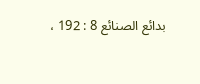بدائع الصنائع 8 : 192 ،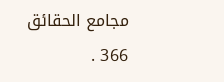مجامع الحقائق 366 .